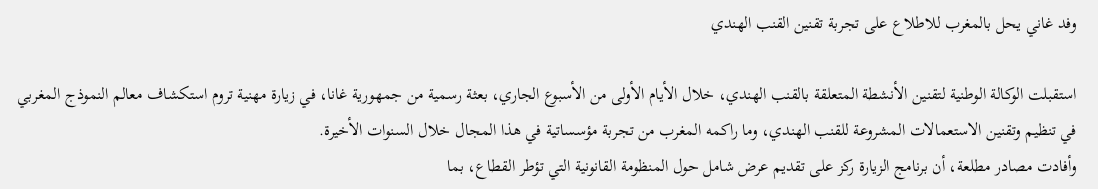وفد غاني يحل بالمغرب للاطلاع على تجربة تقنين القنب الهندي

استقبلت الوكالة الوطنية لتقنين الأنشطة المتعلقة بالقنب الهندي، خلال الأيام الأولى من الأسبوع الجاري، بعثة رسمية من جمهورية غانا، في زيارة مهنية تروم استكشاف معالم النموذج المغربي في تنظيم وتقنين الاستعمالات المشروعة للقنب الهندي، وما راكمه المغرب من تجربة مؤسساتية في هذا المجال خلال السنوات الأخيرة.
وأفادت مصادر مطلعة، أن برنامج الزيارة ركز على تقديم عرض شامل حول المنظومة القانونية التي تؤطر القطاع، بما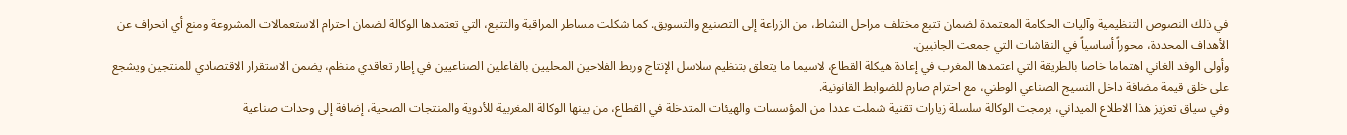في ذلك النصوص التنظيمية وآليات الحكامة المعتمدة لضمان تتبع مختلف مراحل النشاط، من الزراعة إلى التصنيع والتسويق. كما شكلت مساطر المراقبة والتتبع، التي تعتمدها الوكالة لضمان احترام الاستعمالات المشروعة ومنع أي انحراف عن الأهداف المحددة، محوراً أساسياً في النقاشات التي جمعت الجانبين.
وأولى الوفد الغاني اهتماما خاصا بالطريقة التي اعتمدها المغرب في إعادة هيكلة القطاع، لاسيما ما يتعلق بتنظيم سلاسل الإنتاج وربط الفلاحين المحليين بالفاعلين الصناعيين في إطار تعاقدي منظم، يضمن الاستقرار الاقتصادي للمنتجين ويشجع على خلق قيمة مضافة داخل النسيج الصناعي الوطني، مع احترام صارم للضوابط القانونية.
وفي سياق تعزيز هذا الاطلاع الميداني، برمجت الوكالة سلسلة زيارات تقنية شملت عددا من المؤسسات والهيئات المتدخلة في القطاع، من بينها الوكالة المغربية للأدوية والمنتجات الصحية، إضافة إلى وحدات صناعية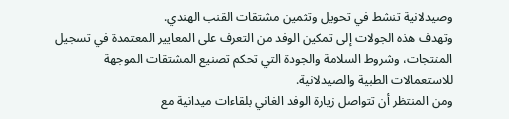وصيدلانية تنشط في تحويل وتثمين مشتقات القنب الهندي.
وتهدف هذه الجولات إلى تمكين الوفد من التعرف على المعايير المعتمدة في تسجيل المنتجات، وشروط السلامة والجودة التي تحكم تصنيع المشتقات الموجهة للاستعمالات الطبية والصيدلانية.
ومن المنتظر أن تتواصل زيارة الوفد الغاني بلقاءات ميدانية مع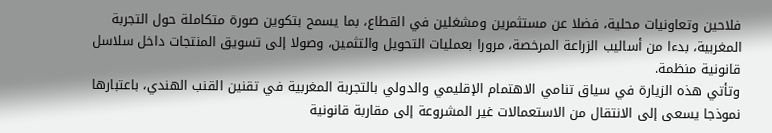فلاحين وتعاونيات محلية، فضلا عن مستثمرين ومشغلين في القطاع، بما يسمح بتكوين صورة متكاملة حول التجربة المغربية، بدءا من أساليب الزراعة المرخصة، مرورا بعمليات التحويل والتثمين، وصولا إلى تسويق المنتجات داخل سلاسل قانونية منظمة.
وتأتي هذه الزيارة في سياق تنامي الاهتمام الإقليمي والدولي بالتجربة المغربية في تقنين القنب الهندي، باعتبارها نموذجا يسعى إلى الانتقال من الاستعمالات غير المشروعة إلى مقاربة قانونية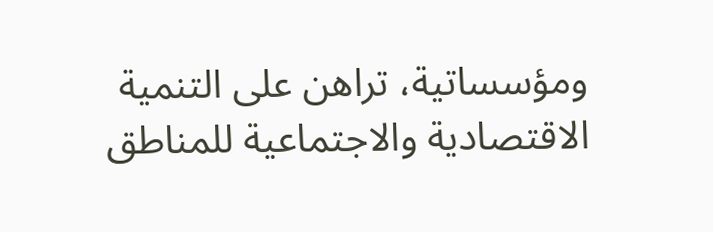ومؤسساتية، تراهن على التنمية الاقتصادية والاجتماعية للمناطق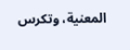المعنية، وتكرس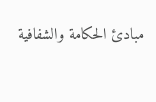مبادئ الحكامة والشفافية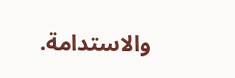والاستدامة.